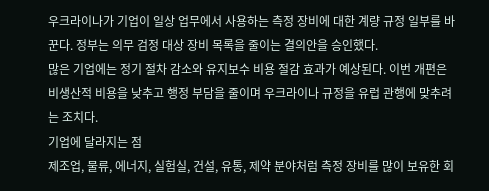우크라이나가 기업이 일상 업무에서 사용하는 측정 장비에 대한 계량 규정 일부를 바꾼다. 정부는 의무 검정 대상 장비 목록을 줄이는 결의안을 승인했다.
많은 기업에는 정기 절차 감소와 유지보수 비용 절감 효과가 예상된다. 이번 개편은 비생산적 비용을 낮추고 행정 부담을 줄이며 우크라이나 규정을 유럽 관행에 맞추려는 조치다.
기업에 달라지는 점
제조업, 물류, 에너지, 실험실, 건설, 유통, 제약 분야처럼 측정 장비를 많이 보유한 회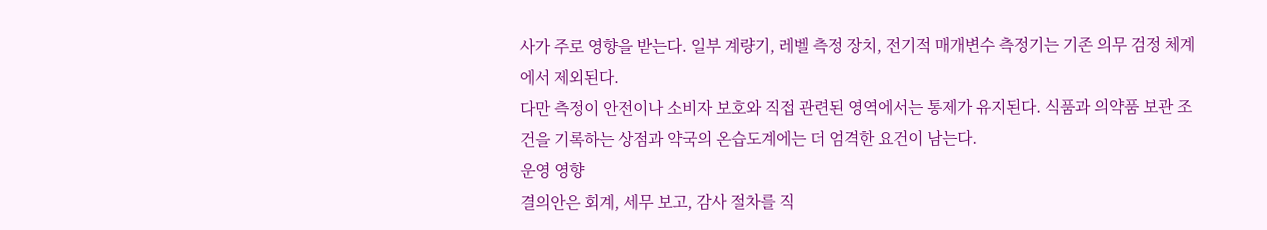사가 주로 영향을 받는다. 일부 계량기, 레벨 측정 장치, 전기적 매개변수 측정기는 기존 의무 검정 체계에서 제외된다.
다만 측정이 안전이나 소비자 보호와 직접 관련된 영역에서는 통제가 유지된다. 식품과 의약품 보관 조건을 기록하는 상점과 약국의 온습도계에는 더 엄격한 요건이 남는다.
운영 영향
결의안은 회계, 세무 보고, 감사 절차를 직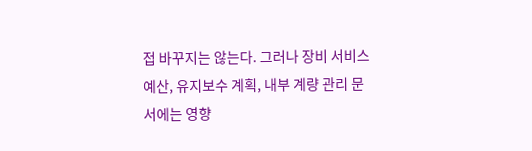접 바꾸지는 않는다. 그러나 장비 서비스 예산, 유지보수 계획, 내부 계량 관리 문서에는 영향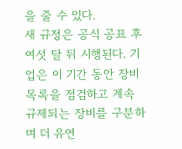을 줄 수 있다.
새 규정은 공식 공표 후 여섯 달 뒤 시행된다. 기업은 이 기간 동안 장비 목록을 점검하고 계속 규제되는 장비를 구분하며 더 유연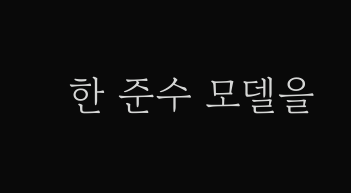한 준수 모델을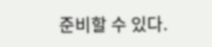준비할 수 있다.